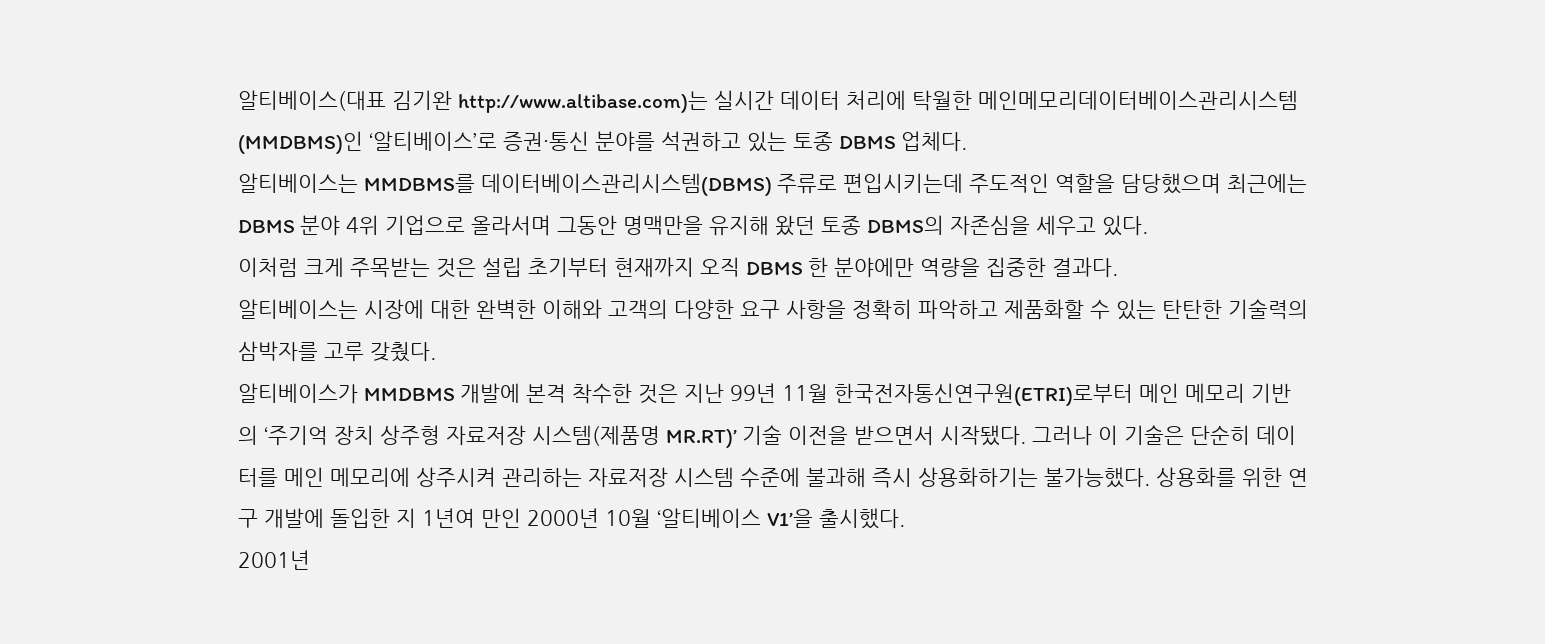알티베이스(대표 김기완 http://www.altibase.com)는 실시간 데이터 처리에 탁월한 메인메모리데이터베이스관리시스템(MMDBMS)인 ‘알티베이스’로 증권·통신 분야를 석권하고 있는 토종 DBMS 업체다.
알티베이스는 MMDBMS를 데이터베이스관리시스템(DBMS) 주류로 편입시키는데 주도적인 역할을 담당했으며 최근에는 DBMS 분야 4위 기업으로 올라서며 그동안 명맥만을 유지해 왔던 토종 DBMS의 자존심을 세우고 있다.
이처럼 크게 주목받는 것은 설립 초기부터 현재까지 오직 DBMS 한 분야에만 역량을 집중한 결과다.
알티베이스는 시장에 대한 완벽한 이해와 고객의 다양한 요구 사항을 정확히 파악하고 제품화할 수 있는 탄탄한 기술력의 삼박자를 고루 갖췄다.
알티베이스가 MMDBMS 개발에 본격 착수한 것은 지난 99년 11월 한국전자통신연구원(ETRI)로부터 메인 메모리 기반의 ‘주기억 장치 상주형 자료저장 시스템(제품명 MR.RT)’ 기술 이전을 받으면서 시작됐다. 그러나 이 기술은 단순히 데이터를 메인 메모리에 상주시켜 관리하는 자료저장 시스템 수준에 불과해 즉시 상용화하기는 불가능했다. 상용화를 위한 연구 개발에 돌입한 지 1년여 만인 2000년 10월 ‘알티베이스 V1’을 출시했다.
2001년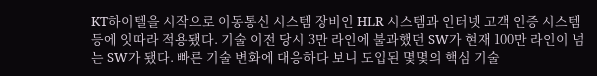KT하이텔을 시작으로 이동통신 시스템 장비인 HLR 시스템과 인터넷 고객 인증 시스템 등에 잇따라 적용됐다. 기술 이전 당시 3만 라인에 불과했던 SW가 현재 100만 라인이 넘는 SW가 됐다. 빠른 기술 변화에 대응하다 보니 도입된 몇몇의 핵심 기술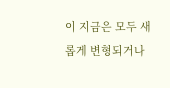이 지금은 모두 새롭게 변형되거나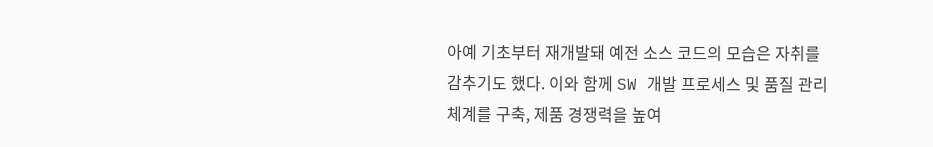아예 기초부터 재개발돼 예전 소스 코드의 모습은 자취를 감추기도 했다. 이와 함께 SW 개발 프로세스 및 품질 관리 체계를 구축, 제품 경쟁력을 높여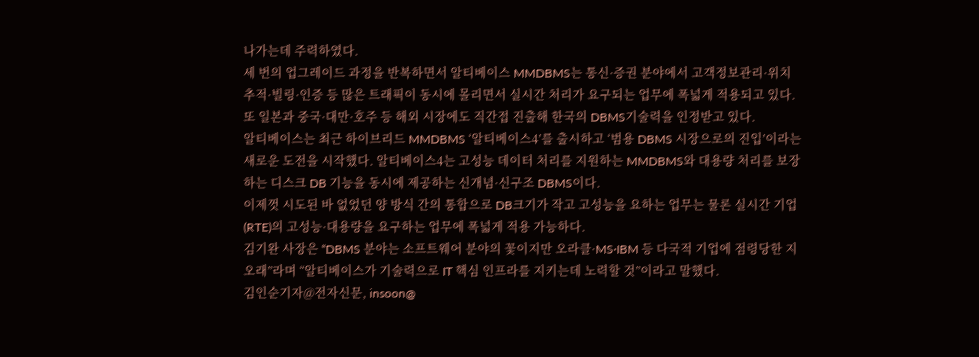나가는데 주력하였다.
세 번의 업그레이드 과정을 반복하면서 알티베이스 MMDBMS는 통신·증권 분야에서 고객정보관리·위치추적·빌링·인증 등 많은 트래픽이 동시에 몰리면서 실시간 처리가 요구되는 업무에 폭넓게 적용되고 있다.
또 일본과 중국·대만·호주 등 해외 시장에도 직간접 진출해 한국의 DBMS기술력을 인정받고 있다.
알티베이스는 최근 하이브리드 MMDBMS ‘알티베이스4’를 출시하고 ‘범용 DBMS 시장으로의 진입’이라는 새로운 도전을 시작했다. 알티베이스4는 고성능 데이터 처리를 지원하는 MMDBMS와 대용량 처리를 보장하는 디스크 DB 기능을 동시에 제공하는 신개념·신구조 DBMS이다.
이제껏 시도된 바 없었던 양 방식 간의 통합으로 DB크기가 작고 고성능을 요하는 업무는 물론 실시간 기업(RTE)의 고성능·대용량을 요구하는 업무에 폭넓게 적용 가능하다.
김기완 사장은 “DBMS 분야는 소프트웨어 분야의 꽃이지만 오라클·MS·IBM 등 다국적 기업에 점령당한 지 오래”라며 “알티베이스가 기술력으로 IT 핵심 인프라를 지키는데 노력할 것”이라고 말했다.
김인순기자@전자신문, insoon@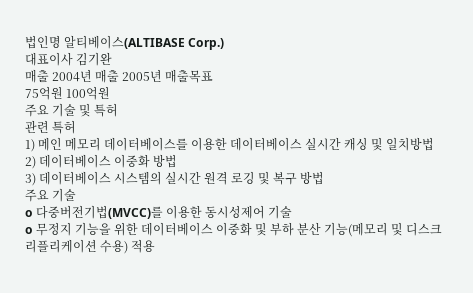법인명 알티베이스(ALTIBASE Corp.)
대표이사 김기완
매출 2004년 매출 2005년 매출목표
75억원 100억원
주요 기술 및 특허
관련 특허
1) 메인 메모리 데이터베이스를 이용한 데이터베이스 실시간 캐싱 및 일치방법
2) 데이터베이스 이중화 방법
3) 데이터베이스 시스템의 실시간 원격 로깅 및 복구 방법
주요 기술
o 다중버전기법(MVCC)를 이용한 동시성제어 기술
o 무정지 기능을 위한 데이터베이스 이중화 및 부하 분산 기능(메모리 및 디스크 리플리케이션 수용) 적용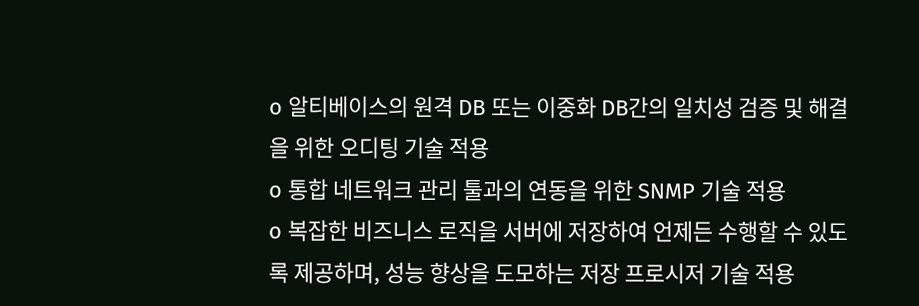o 알티베이스의 원격 DB 또는 이중화 DB간의 일치성 검증 및 해결을 위한 오디팅 기술 적용
o 통합 네트워크 관리 툴과의 연동을 위한 SNMP 기술 적용
o 복잡한 비즈니스 로직을 서버에 저장하여 언제든 수행할 수 있도록 제공하며, 성능 향상을 도모하는 저장 프로시저 기술 적용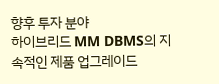향후 투자 분야
하이브리드 MM DBMS의 지속적인 제품 업그레이드